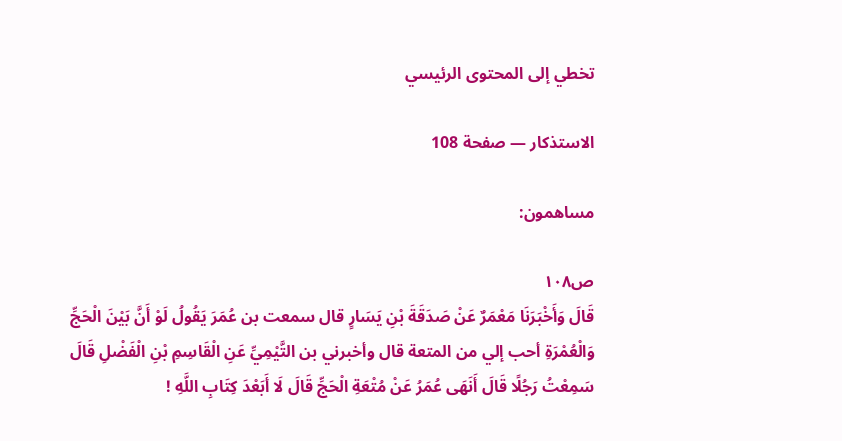تخطي إلى المحتوى الرئيسي

الاستذكار — صفحة 108

مساهمون:

ص١٠٨
قَالَ وَأَخْبَرَنَا مَعْمَرٌ عَنْ صَدَقَةَ بْنِ يَسَارٍ قال سمعت بن عُمَرَ يَقُولُ لَوْ أَنَّ بَيْنَ الْحَجِّ وَالْعُمْرَةِ أحب إلي من المتعة قال وأخبرني بن التَّيْمِيِّ عَنِ الْقَاسِمِ بْنِ الْفَضْلِ قَالَ سَمِعْتُ رَجُلًا قَالَ أَنَهَى عُمَرُ عَنْ مُتْعَةِ الْحَجِّ قَالَ لَا أَبَعْدَ كِتَابِ اللَّهِ !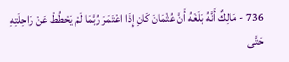736 - مَالِكٌ أَنَّهُ بَلَغَهُ أَنَّ عُثْمَانَ كَانِ إِذَا اعْتَمَرَ رُبَّمَا لَمْ يَحْطُطْ عَنْ رَاحِلَتِهِ حَتَّى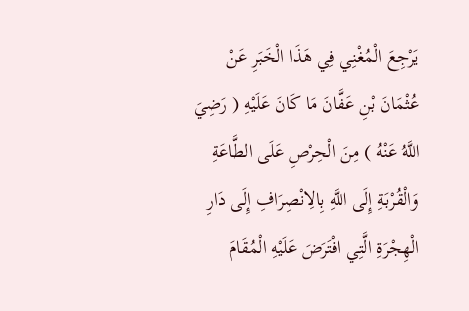يَرْجِعَ الْمُغْنِي فِي هَذَا الْخَبَرِ عَنْ عُثْمَانَ بْنِ عَفَّانَ مَا كَانَ عَلَيْهِ ( رَضِيَ اللَّهُ عَنْهُ ) مِنَ الْحِرْصِ عَلَى الطَّاعَةِ وَالْقُرْبَةِ إِلَى اللَّهِ بِالِانْصِرَافِ إِلَى دَارِ الْهِجْرَةِ الَّتِي افْتَرَضَ عَلَيْهِ الْمُقَامَ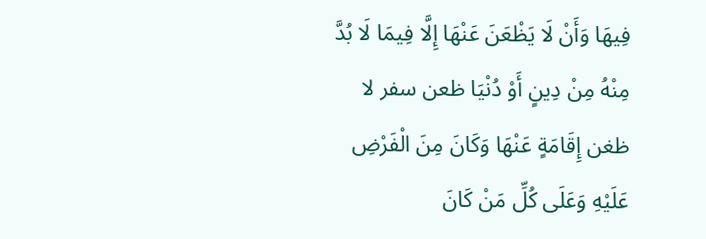فِيهَا وَأَنْ لَا يَظْعَنَ عَنْهَا إِلَّا فِيمَا لَا بُدَّ مِنْهُ مِنْ دِينٍ أَوْ دُنْيَا ظعن سفر لا ظغن إِقَامَةٍ عَنْهَا وَكَانَ مِنَ الْفَرْضِ عَلَيْهِ وَعَلَى كُلِّ مَنْ كَانَ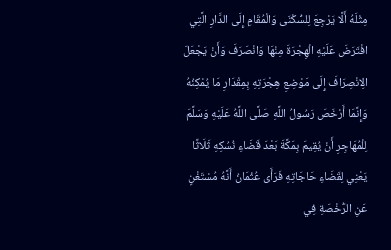مِثْلَهُ أَلَّا يَرْجِعَ لِلسُّكْنَى وَالْمُقَامِ إِلَى الدَّارِ الَّتِي افْتَرَضَ عَلَيْهِ الْهِجْرَةَ مِنْهَا وَانْصَرَفَ وَأَنْ يَجْعَلَ الِانْصِرَافَ إِلَى مَوْضِعِ هِجْرَتِهِ بِمِقْدَارِ مَا يُمْكِنُهُ وَإِنَّمَا أَرْخَصَ رَسُولُ اللَّهِ صَلَّى اللَّهُ عَلَيْهِ وَسَلَّمَ لِلْمُهَاجِرِ أَنْ يُقِيمَ بِمَكَّةَ بَعْدَ قَضَاءِ نُسُكِهِ ثَلَاثًا يَعْنِي لِقَضَاءِ حَاجَاتِهِ فَرَأَى عُثْمَانُ أَنَّهُ مُسْتَغْنٍ عَنِ الرُّخْصَةِ فِي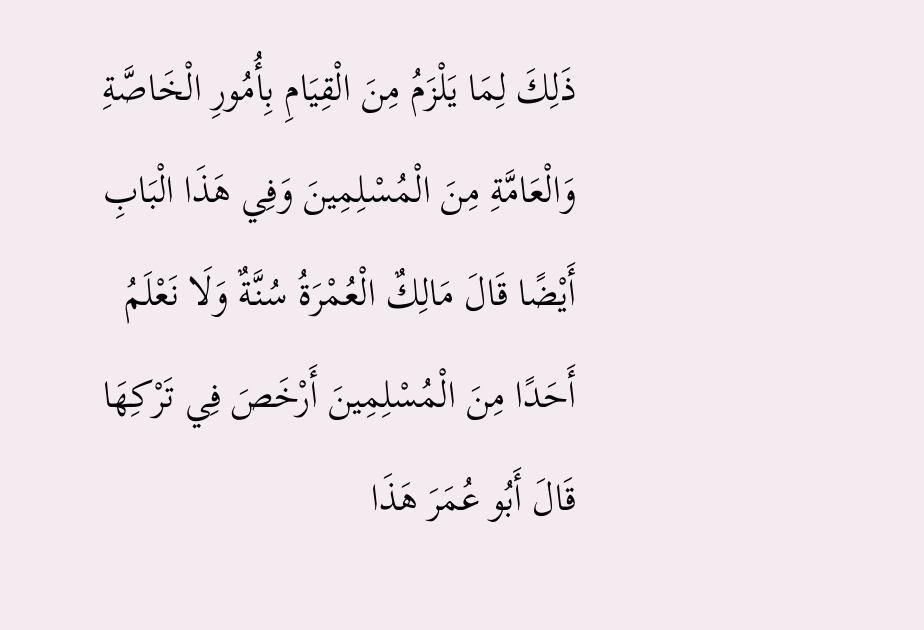ذَلِكَ لِمَا يَلْزَمُ مِنَ الْقِيَامِ بِأُمُورِ الْخَاصَّةِ وَالْعَامَّةِ مِنَ الْمُسْلِمِينَ وَفِي هَذَا الْبَابِ أَيْضًا قَالَ مَالِكٌ الْعُمْرَةُ سُنَّةٌ وَلَا نَعْلَمُ أَحَدًا مِنَ الْمُسْلِمِينَ أَرْخَصَ فِي تَرْكِهَا قَالَ أَبُو عُمَرَ هَذَا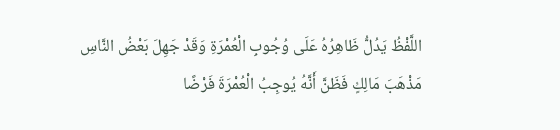اللَّفْظُ يَدُلُّ ظَاهِرُهُ عَلَى وُجُوبِ الْعُمْرَةِ وَقَدْ جَهِلَ بَعْضُ النَّاسِ مَذْهَبَ مَالِكٍ فَظَنَّ أَنَّهُ يُوجِبُ الْعُمْرَةَ فَرْضًا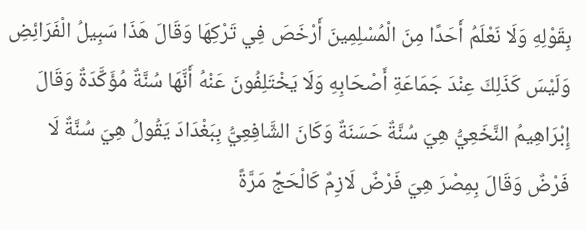بِقَوْلِهِ وَلَا نَعْلَمُ أَحَدًا مِنَ الْمُسْلِمِينَ أَرْخَصَ فِي تَرْكِهَا وَقَالَ هَذَا سَبِيلُ الْفَرَائِضِ وَلَيْسَ كَذَلِكَ عِنْدَ جَمَاعَةِ أَصْحَابِهِ وَلَا يَخْتَلِفُونَ عَنْهُ أَنَّهَا سُنَّةٌ مُؤَكَّدَةٌ وَقَالَ إِبْرَاهِيمُ النَّخَعِيُّ هِيَ سُنَّةٌ حَسَنَةٌ وَكَانَ الشَّافِعِيُّ بِبَغْدَادَ يَقُولُ هِيَ سُنَّةٌ لَا فَرْضٌ وَقَالَ بِمِصْرَ هِيَ فَرْضٌ لَازِمٌ كَالْحَجِّ مَرَّةً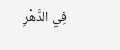فِي الدَّهْرِ